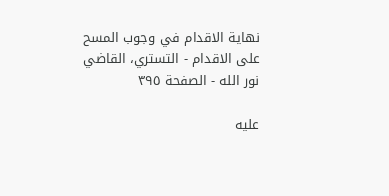نهاية الاقدام في وجوب المسح على الاقدام - التستري، القاضي نور الله - الصفحة ٣٩٥

عليه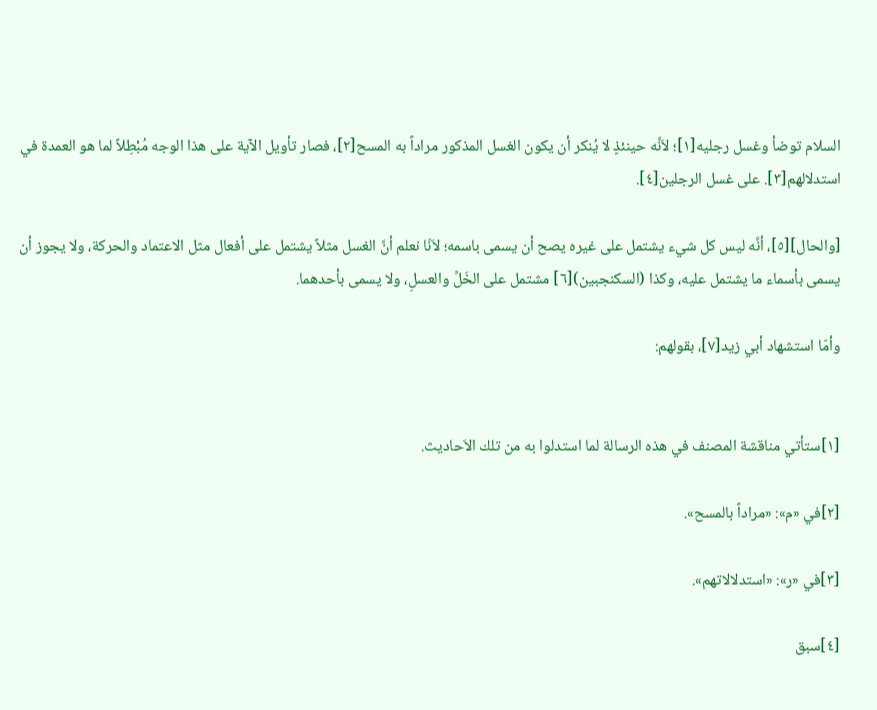السلام توضأ وغسل رجليه[١]؛ لاَنَّه حينئذٍ لا يُنكر أن يكون الغسل المذكور مراداً به المسح[٢]، فصار تأويل الآية على هذا الوجه مُبْطِلاً لما هو العمدة في استدلالهم[٣]. على غسل الرجلين[٤].

[والحال][٥]، أنَّه ليس كل شيء يشتمل على غيره يصح أن يسمى باسمه؛ لاَنّا نعلم أنَّ الغسل مثلاً يشتمل على أفعال مثل الاعتماد والحركة، ولا يجوز أن يسمى بأسماء ما يشتمل عليه، وكذا (السكنجبين)[٦] مشتمل على الخَلِّ والعسلِ، ولا يسمى بأحدهما.

وأمّا استشهاد أبي زيد[٧]، بقولهم:


[١]ستأتي مناقشة المصنف في هذه الرسالة لما استدلوا به من تلك الاَحاديث.

[٢]في «م»: «مراداً بالمسح».

[٣]في «ر»: «استدلالاتهم».

[٤]سبق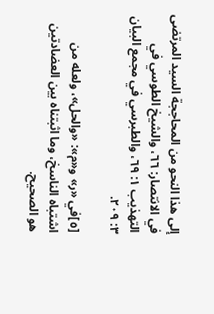إلى هذا النحو من المحاججة السيد المرتضى في الانتصار: ٦٦، والشيخ الطوسي في التهذيب ١: ٦٩، والطبرسي في مجمع البيان ٣: ٢٠٩.

[٥]في «ر» و«م»: «والحل»، ولعله من اشتباه الناسخ، وما اثبتناه بين العضادتين هو الصحيح.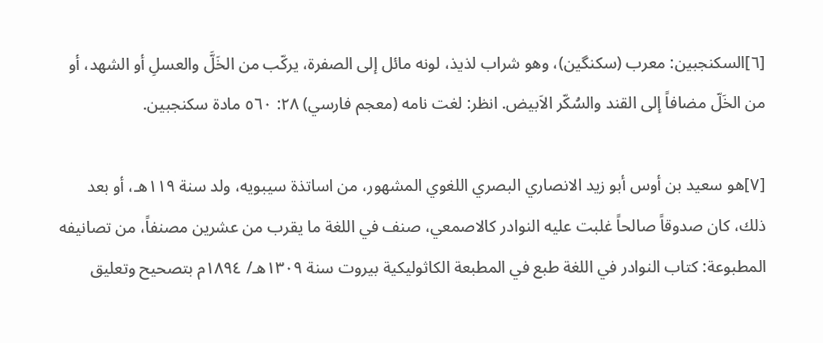[٦]السكنجبين: معرب (سكنگين)، وهو شراب لذيذ، لونه مائل إلى الصفرة، يركّب من الخَلَّ والعسلِ أو الشهد، أو من الخَلّ مضافاً إلى القند والسُكّر الاَبيض. انظر: لغت نامه (معجم فارسي) ٢٨: ٥٦٠ مادة سكنجبين.

[٧]هو سعيد بن أوس أبو زيد الانصاري البصري اللغوي المشهور، من اساتذة سيبويه، ولد سنة ١١٩هـ، أو بعد ذلك، كان صدوقاً صالحاً غلبت عليه النوادر كالاصمعي، صنف في اللغة ما يقرب من عشرين مصنفاً، من تصانيفه المطبوعة: كتاب النوادر في اللغة طبع في المطبعة الكاثوليكية بيروت سنة ١٣٠٩هـ/ ١٨٩٤م بتصحيح وتعليق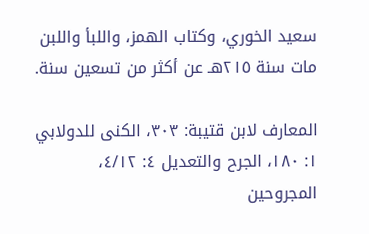سعيد الخوري، وكتاب الهمز، واللبأ واللبن مات سنة ٢١٥هـ عن أكثر من تسعين سنة.

المعارف لابن قتيبة: ٣٠٣، الكنى للدولابي ١: ١٨٠، الجرح والتعديل ٤: ٤/١٢، المجروحين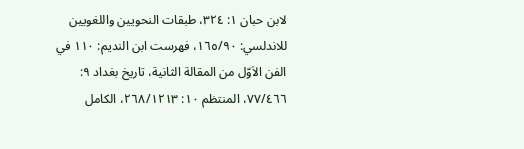لابن حبان ١: ٣٢٤، طبقات النحويين واللغويين للاندلسي: ١٦٥/٩٠، فهرست ابن النديم: ١١٠ في الفن الاَوّل من المقالة الثانية، تاريخ بغداد ٩: ٧٧/٤٦٦، المنتظم ١٠: ٢٦٨/١٢١٣، الكامل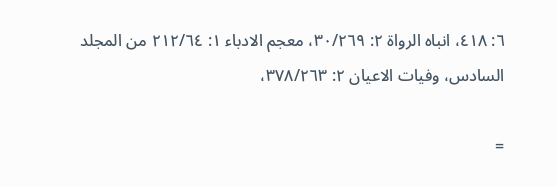٦: ٤١٨، انباه الرواة ٢: ٣٠/٢٦٩، معجم الادباء ١: ٢١٢/٦٤ من المجلد السادس، وفيات الاعيان ٢: ٣٧٨/٢٦٣،

=